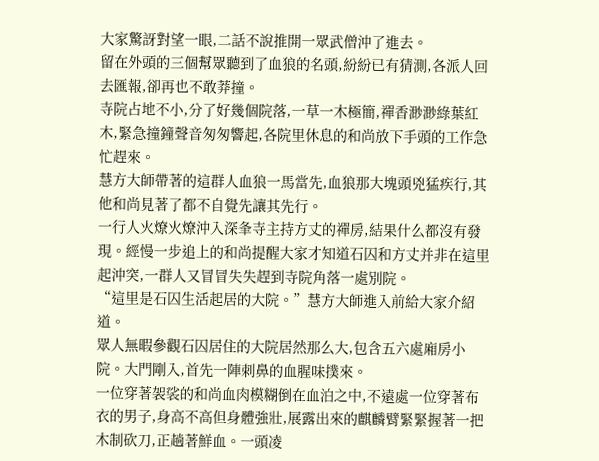大家驚訝對望一眼,二話不說推開一眾武僧沖了進去。
留在外頭的三個幫眾聽到了血狼的名頭,紛紛已有猜測,各派人回去匯報,卻再也不敢莽撞。
寺院占地不小,分了好幾個院落,一草一木極簡,禪香渺渺綠葉紅木,緊急撞鐘聲音匆匆響起,各院里休息的和尚放下手頭的工作急忙趕來。
慧方大師帶著的這群人血狼一馬當先,血狼那大塊頭兇猛疾行,其他和尚見著了都不自覺先讓其先行。
一行人火燎火燎沖入深夆寺主持方丈的禪房,結果什么都沒有發現。經慢一步追上的和尚提醒大家才知道石囚和方丈并非在這里起沖突,一群人又冒冒失失趕到寺院角落一處別院。
“這里是石囚生活起居的大院。”慧方大師進入前給大家介紹道。
眾人無暇參觀石囚居住的大院居然那么大,包含五六處廂房小院。大門剛入,首先一陣刺鼻的血腥味撲來。
一位穿著袈裟的和尚血肉模糊倒在血泊之中,不遠處一位穿著布衣的男子,身高不高但身體強壯,展露出來的麒麟臂緊緊握著一把木制砍刀,正趟著鮮血。一頭凌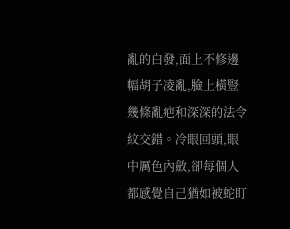亂的白發,面上不修邊幅胡子凌亂,臉上橫豎幾條亂疤和深深的法令紋交錯。冷眼回頭,眼中厲色內斂,卻每個人都感覺自己猶如被蛇盯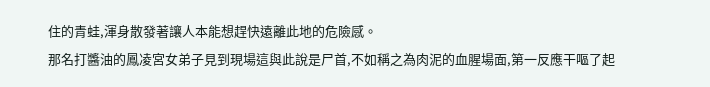住的青蛙,渾身散發著讓人本能想趕快遠離此地的危險感。
那名打醬油的鳳凌宮女弟子見到現場這與此說是尸首,不如稱之為肉泥的血腥場面,第一反應干嘔了起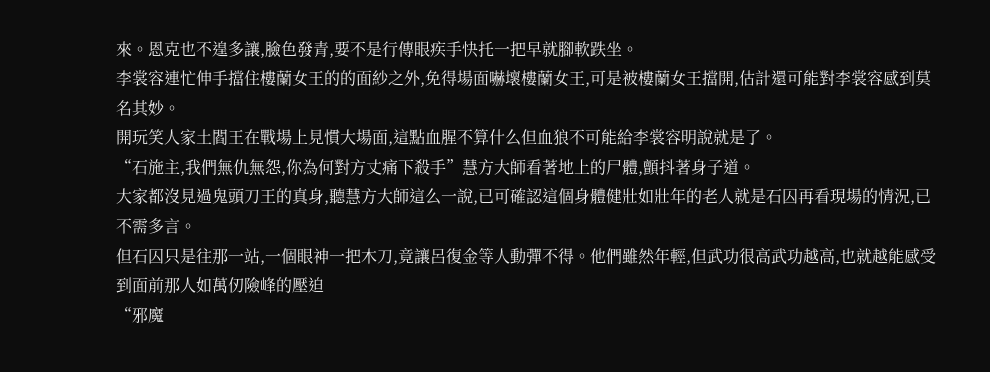來。恩克也不遑多讓,臉色發青,要不是行傳眼疾手快托一把早就腳軟跌坐。
李裳容連忙伸手擋住樓蘭女王的的面紗之外,免得場面嚇壞樓蘭女王,可是被樓蘭女王擋開,估計還可能對李裳容感到莫名其妙。
開玩笑人家土閻王在戰場上見慣大場面,這點血腥不算什么但血狼不可能給李裳容明說就是了。
“石施主,我們無仇無怨,你為何對方丈痛下殺手”慧方大師看著地上的尸體,顫抖著身子道。
大家都沒見過鬼頭刀王的真身,聽慧方大師這么一說,已可確認這個身體健壯如壯年的老人就是石囚再看現場的情況,已不需多言。
但石囚只是往那一站,一個眼神一把木刀,竟讓呂復金等人動彈不得。他們雖然年輕,但武功很高武功越高,也就越能感受到面前那人如萬仞險峰的壓迫
“邪魔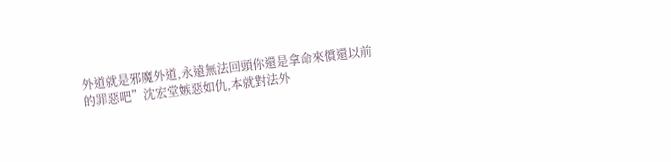外道就是邪魔外道,永遠無法回頭你還是拿命來償還以前的罪惡吧”沈宏堂嫉惡如仇,本就對法外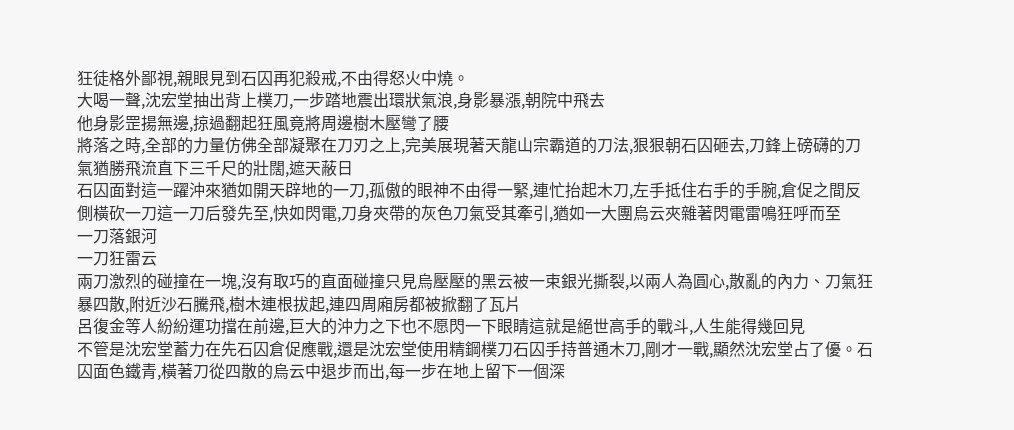狂徒格外鄙視,親眼見到石囚再犯殺戒,不由得怒火中燒。
大喝一聲,沈宏堂抽出背上樸刀,一步踏地震出環狀氣浪,身影暴漲,朝院中飛去
他身影罡揚無邊,掠過翻起狂風竟將周邊樹木壓彎了腰
將落之時,全部的力量仿佛全部凝聚在刀刃之上,完美展現著天龍山宗霸道的刀法,狠狠朝石囚砸去,刀鋒上磅礴的刀氣猶勝飛流直下三千尺的壯闊,遮天蔽日
石囚面對這一躍沖來猶如開天辟地的一刀,孤傲的眼神不由得一緊,連忙抬起木刀,左手抵住右手的手腕,倉促之間反側橫砍一刀這一刀后發先至,快如閃電,刀身夾帶的灰色刀氣受其牽引,猶如一大團烏云夾雜著閃電雷鳴狂呼而至
一刀落銀河
一刀狂雷云
兩刀激烈的碰撞在一塊,沒有取巧的直面碰撞只見烏壓壓的黑云被一束銀光撕裂,以兩人為圓心,散亂的內力、刀氣狂暴四散,附近沙石騰飛,樹木連根拔起,連四周廂房都被掀翻了瓦片
呂復金等人紛紛運功擋在前邊,巨大的沖力之下也不愿閃一下眼睛這就是絕世高手的戰斗,人生能得幾回見
不管是沈宏堂蓄力在先石囚倉促應戰,還是沈宏堂使用精鋼樸刀石囚手持普通木刀,剛才一戰,顯然沈宏堂占了優。石囚面色鐵青,橫著刀從四散的烏云中退步而出,每一步在地上留下一個深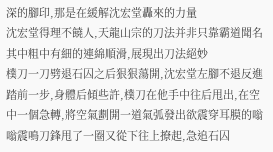深的腳印,那是在緩解沈宏堂轟來的力量
沈宏堂得理不饒人,天龍山宗的刀法并非只靠霸道聞名其中粗中有細的連綿順滑,展現出刀法絕妙
樸刀一刀劈退石囚之后狠狠蕩開,沈宏堂左腳不退反進踏前一步,身體后傾些許,樸刀在他手中往后甩出,在空中一個急轉,將空氣劃開一道氣弧發出欲震穿耳膜的嗡嗡震鳴刀鋒甩了一圈又從下往上撩起,急追石囚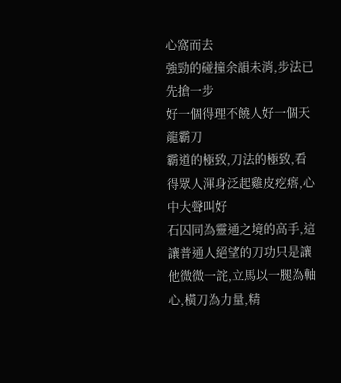心窩而去
強勁的碰撞余韻未消,步法已先搶一步
好一個得理不饒人好一個天龍霸刀
霸道的極致,刀法的極致,看得眾人渾身泛起雞皮疙瘩,心中大聲叫好
石囚同為靈通之境的高手,這讓普通人絕望的刀功只是讓他微微一詫,立馬以一腿為軸心,橫刀為力量,精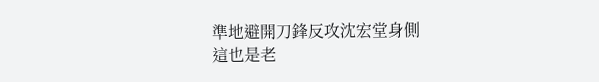準地避開刀鋒反攻沈宏堂身側
這也是老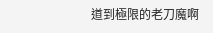道到極限的老刀魔啊